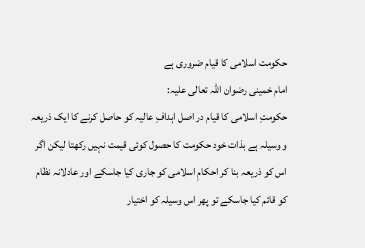حکومت اسلامی کا قیام ضروری ہے
امام خمینى رضوان اللہ تعالى علیہ:
حکومتِ اسلامى کا قیام در اصل اہدافِ عالیہ کو حاصل کرنے کا ایک ذریعہ و وسیلہ ہے بذات خود حکومت کا حصول کوئى قیمت نہیں رکھتا لیکن اگر اس کو ذریعہ بنا کر احکامِ اسلامى کو جارى کیا جاسکے اور عادلانہ نظام کو قائم کیا جاسکے تو پھر اس وسیلہ کو اختیار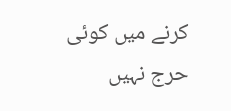کرنے میں کوئى حرج نہیں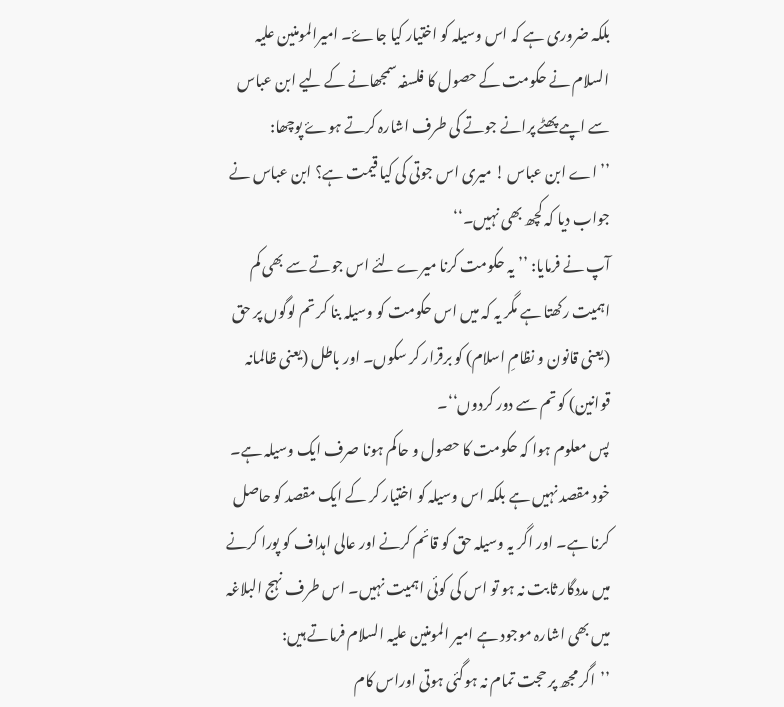بلکہ ضرورى ہے کہ اس وسیلہ کو اختیار کیا جاۓ۔ امیرالمومنین علیہ السلام نے حکومت کے حصول کا فلسفہ سمجھانے کے لیے ابن عباس سے اپںے پھٹے پرانے جوتے کی طرف اشارہ کرتے ہوۓ پوچھا:
’’اے ابن عباس ! میرى اس جوتى کى کیا قیمت ہے؟ ابن عباس نے جواب دیا کہ کچھ بھى نہیں۔‘‘
آپ نے فرمایا: ’’یہ حکومت کرنا میرے لئے اس جوتے سے بھى کم اہمیت رکھتا ہے مگر یہ کہ میں اس حکومت کو وسیلہ بنا کر تم لوگوں پر حق (یعنى قانون و نظامِ اسلام) کو برقرار کر سکوں۔ اور باطل (یعنى ظالمانہ قوانین) کو تم سے دور کردوں‘‘۔
پس معلوم ہوا کہ حکومت کا حصول و حاکم ہونا صرف ایک وسیلہ ہے۔ خود مقصد نہیں ہے بلکہ اس وسیلہ کو اختیار کر کے ایک مقصد کو حاصل کرنا ہے۔ اور اگر یہ وسیلہ حق کو قائم کرنے اور عالى اہداف کو پورا کرنے میں مددگار ثابت نہ ہو تو اس کى کوئى اہمیت نہیں۔ اس طرف نہج البلاغہ میں بھى اشارہ موجود ہے امیر المومنین علیہ السلام فرماتے ہیں:
’’اگر مجھ پر حجت تمام نہ ہوگئى ہوتى اوراس کام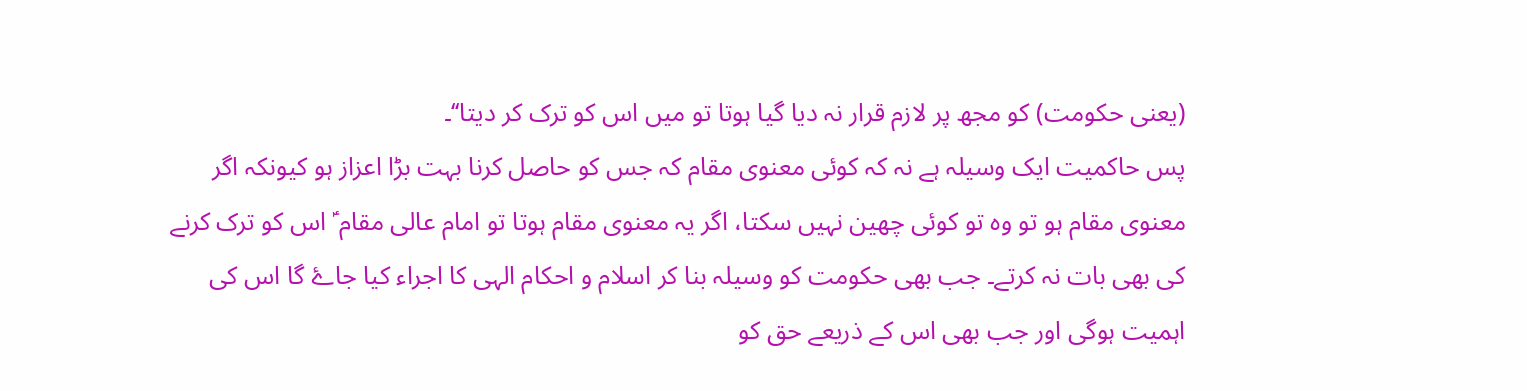(یعنى حکومت) کو مجھ پر لازم قرار نہ دیا گیا ہوتا تو میں اس کو ترک کر دیتا‘‘۔
پس حاکمیت ایک وسیلہ ہے نہ کہ کوئى معنوى مقام کہ جس کو حاصل کرنا بہت بڑا اعزاز ہو کیونکہ اگر معنوى مقام ہو تو وہ تو کوئى چھین نہیں سکتا، اگر یہ معنوى مقام ہوتا تو امام عالى مقام ؑ اس کو ترک کرنے کى بھی بات نہ کرتے۔ جب بھى حکومت کو وسیلہ بنا کر اسلام و احکام الہى کا اجراء کیا جاۓ گا اس کى اہمیت ہوگى اور جب بھى اس کے ذریعے حق کو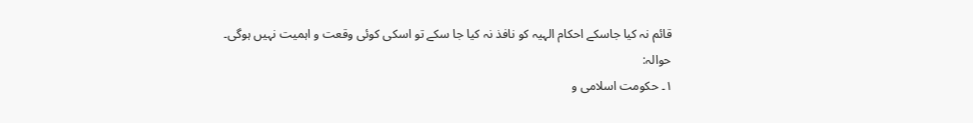قائم نہ کیا جاسکے احکام الہیہ کو نافذ نہ کیا جا سکے تو اسکى کوئى وقعت و اہمیت نہیں ہوگی۔
حوالہ:
۱۔ حکومت اسلامى و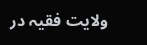ولایت فقیہ در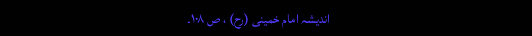اندیشہ امام خمینى (رح) ، ص ۱۰۸۔